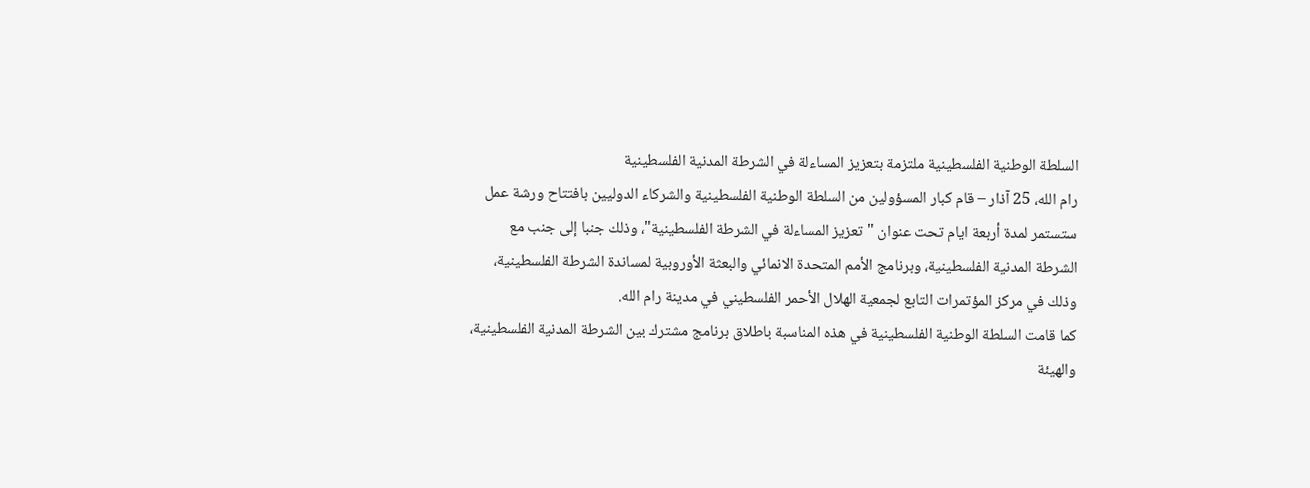السلطة الوطنية الفلسطينية ملتزمة بتعزيز المساءلة في الشرطة المدنية الفلسطينية
رام الله، 25 آذار – قام كبار المسؤولين من السلطة الوطنية الفلسطينية والشركاء الدوليين بافتتاح ورشة عمل ستستمر لمدة أربعة ايام تحت عنوان "تعزيز المساءلة في الشرطة الفلسطينية"، وذلك جنبا إلى جنب مع الشرطة المدنية الفلسطينية، وبرنامج الأمم المتحدة الانمائي والبعثة الأوروبية لمساندة الشرطة الفلسطينية، وذلك في مركز المؤتمرات التابع لجمعية الهلال الأحمر الفلسطيني في مدينة رام الله.
كما قامت السلطة الوطنية الفلسطينية في هذه المناسبة باطلاق برنامج مشترك بين الشرطة المدنية الفلسطينية، والهيئة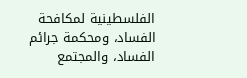الفلسطينية لمكافحة الفساد، ومحكمة جرائم الفساد، والمجتمع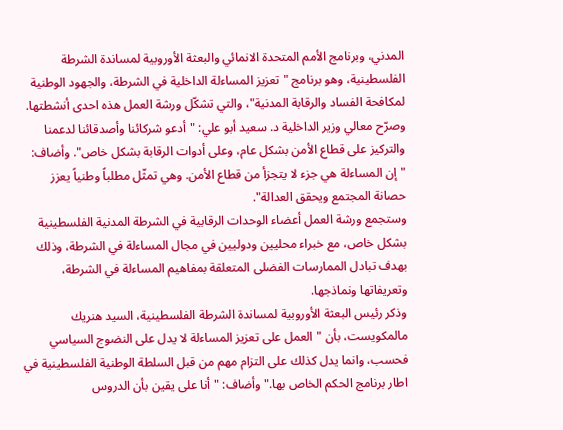المدني، وبرنامج الأمم المتحدة الانمائي والبعثة الأوروبية لمساندة الشرطة الفلسطينية، وهو برنامج "تعزيز المساءلة الداخلية في الشرطة، والجهود الوطنية لمكافحة الفساد والرقابة المدنية"، والتي تشكّل ورشة العمل هذه احدى أنشطتها.
وصرّح معالي وزير الداخلية د. سعيد أبو علي: "أدعو شركائنا وأصدقائنا لدعمنا والتركيز على قطاع الأمن بشكل عام، وعلى أدوات الرقابة بشكل خاص". وأضاف: "إن المساءلة هي جزء لا يتجزأ من قطاع الأمن. وهي تمثّل مطلباً وطنياً يعزز حصانة المجتمع ويحقق العدالة".
وستجمع ورشة العمل أعضاء الوحدات الرقابية في الشرطة المدنية الفلسطينية بشكل خاص، مع خبراء محليين ودوليين في مجال المساءلة في الشرطة، وذلك بهدف تبادل الممارسات الفضلى المتعلقة بمفاهيم المساءلة في الشرطة، وتعريفاتها ونماذجها.
وذكر رئيس البعثة الأوروبية لمساندة الشرطة الفلسطينية، السيد هنريك مالمكويست، بأن "العمل على تعزيز المساءلة لا يدل على النضوج السياسي فحسب، وانما يدل كذلك على التزام مهم من قبل السلطة الوطنية الفلسطينية في اطار برنامج الحكم الخاص بها." وأضاف: "أنا على يقين بأن الدروس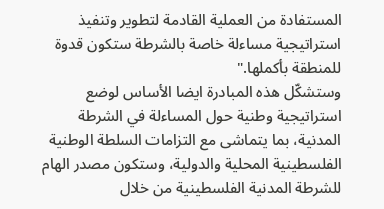المستفادة من العملية القادمة لتطوير وتنفيذ استراتيجية مساءلة خاصة بالشرطة ستكون قدوة للمنطقة بأكملها."
وستشكّل هذه المبادرة ايضا الأساس لوضع استراتيجية وطنية حول المساءلة في الشرطة المدنية، بما يتماشى مع التزامات السلطة الوطنية الفلسطينية المحلية والدولية، وستكون مصدر الهام للشرطة المدنية الفلسطينية من خلال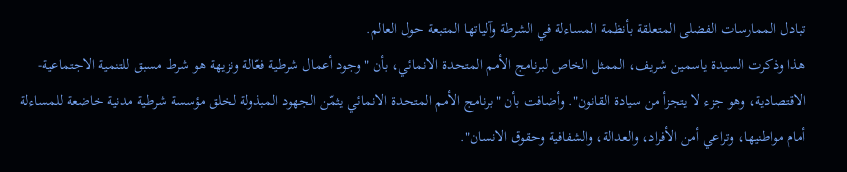تبادل الممارسات الفضلى المتعلقة بأنظمة المساءلة في الشرطة وآلياتها المتبعة حول العالم.
هذا وذكرت السيدة ياسمين شريف، الممثل الخاص لبرنامج الأمم المتحدة الانمائي، بأن "وجود أعمال شرطية فعّالة ونزيهة هو شرط مسبق للتنمية الاجتماعية-الاقتصادية، وهو جزء لا يتجزأ من سيادة القانون". وأضافت بأن "برنامج الأمم المتحدة الانمائي يثمّن الجهود المبذولة لخلق مؤسسة شرطية مدنية خاضعة للمساءلة أمام مواطنيها، وتراعي أمن الأفراد، والعدالة، والشفافية وحقوق الانسان".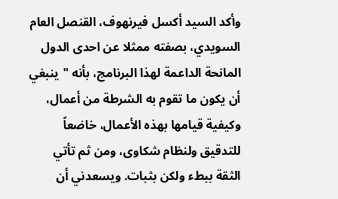وأكد السيد أكسل فيرنهوف، القنصل العام السويدي، بصفته ممثلا عن احدى الدول المانحة الداعمة لهذا البرنامج، بأنه "ينبغي أن يكون ما تقوم به الشرطة من أعمال، وكيفية قيامها بهذه الأعمال، خاضعاً للتدقيق ولنظام شكاوى، ومن ثم تأتي الثقة ببطء ولكن بثبات. ويسعدني أن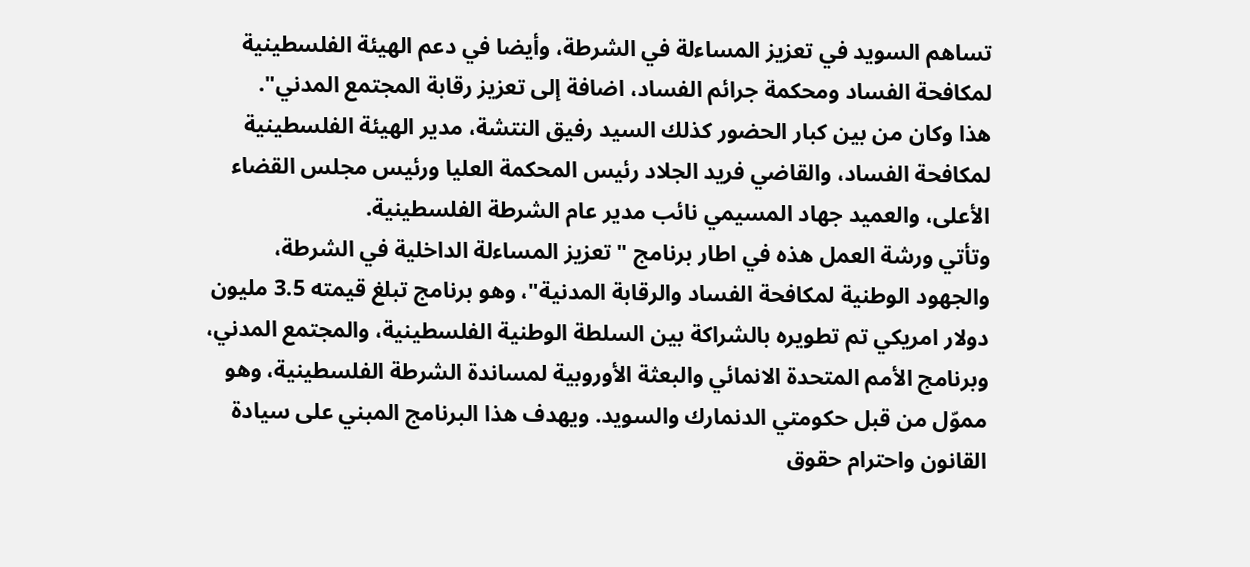تساهم السويد في تعزيز المساءلة في الشرطة، وأيضا في دعم الهيئة الفلسطينية لمكافحة الفساد ومحكمة جرائم الفساد، اضافة إلى تعزيز رقابة المجتمع المدني".
هذا وكان من بين كبار الحضور كذلك السيد رفيق النتشة، مدير الهيئة الفلسطينية لمكافحة الفساد، والقاضي فريد الجلاد رئيس المحكمة العليا ورئيس مجلس القضاء الأعلى، والعميد جهاد المسيمي نائب مدير عام الشرطة الفلسطينية.
وتأتي ورشة العمل هذه في اطار برنامج "تعزيز المساءلة الداخلية في الشرطة، والجهود الوطنية لمكافحة الفساد والرقابة المدنية"، وهو برنامج تبلغ قيمته 3.5 مليون دولار امريكي تم تطويره بالشراكة بين السلطة الوطنية الفلسطينية، والمجتمع المدني، وبرنامج الأمم المتحدة الانمائي والبعثة الأوروبية لمساندة الشرطة الفلسطينية، وهو مموّل من قبل حكومتي الدنمارك والسويد. ويهدف هذا البرنامج المبني على سيادة القانون واحترام حقوق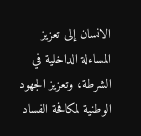الانسان إلى تعزيز المساءلة الداخلية في الشرطة، وتعزيز الجهود الوطنية لمكافحة الفساد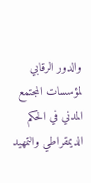والدور الرقابي لمؤسسات المجتمع المدني في الحكم الديمقراطي والتمهيد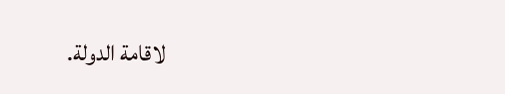لاقامة الدولة.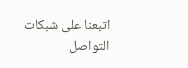اتبعنا على شبكات التواصل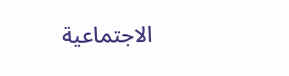الاجتماعية